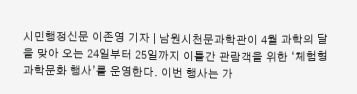시민행정신문 이존영 기자 | 남원시천문과학관이 4월 과학의 달을 맞아 오는 24일부터 25일까지 이틀간 관람객을 위한 ‘체험형 과학문화 행사’를 운영한다. 이번 행사는 가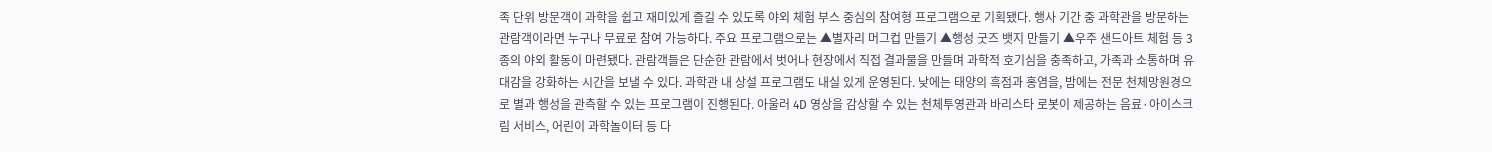족 단위 방문객이 과학을 쉽고 재미있게 즐길 수 있도록 야외 체험 부스 중심의 참여형 프로그램으로 기획됐다. 행사 기간 중 과학관을 방문하는 관람객이라면 누구나 무료로 참여 가능하다. 주요 프로그램으로는 ▲별자리 머그컵 만들기 ▲행성 굿즈 뱃지 만들기 ▲우주 샌드아트 체험 등 3종의 야외 활동이 마련됐다. 관람객들은 단순한 관람에서 벗어나 현장에서 직접 결과물을 만들며 과학적 호기심을 충족하고, 가족과 소통하며 유대감을 강화하는 시간을 보낼 수 있다. 과학관 내 상설 프로그램도 내실 있게 운영된다. 낮에는 태양의 흑점과 홍염을, 밤에는 전문 천체망원경으로 별과 행성을 관측할 수 있는 프로그램이 진행된다. 아울러 4D 영상을 감상할 수 있는 천체투영관과 바리스타 로봇이 제공하는 음료·아이스크림 서비스, 어린이 과학놀이터 등 다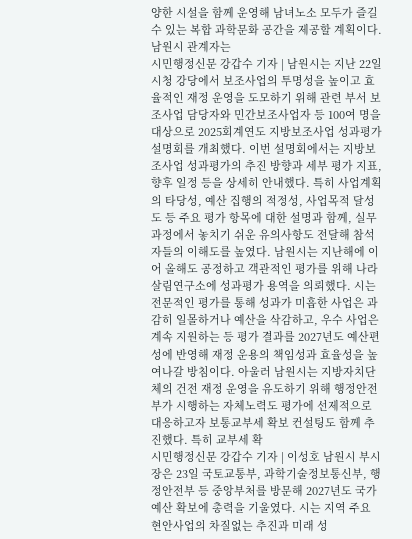양한 시설을 함께 운영해 남녀노소 모두가 즐길 수 있는 복합 과학문화 공간을 제공할 계획이다. 남원시 관계자는
시민행정신문 강갑수 기자 | 남원시는 지난 22일 시청 강당에서 보조사업의 투명성을 높이고 효율적인 재정 운영을 도모하기 위해 관련 부서 보조사업 담당자와 민간보조사업자 등 100여 명을 대상으로 2025회계연도 지방보조사업 성과평가 설명회를 개최했다. 이번 설명회에서는 지방보조사업 성과평가의 추진 방향과 세부 평가 지표, 향후 일정 등을 상세히 안내했다. 특히 사업계획의 타당성, 예산 집행의 적정성, 사업목적 달성도 등 주요 평가 항목에 대한 설명과 함께, 실무과정에서 놓치기 쉬운 유의사항도 전달해 참석자들의 이해도를 높였다. 남원시는 지난해에 이어 올해도 공정하고 객관적인 평가를 위해 나라살림연구소에 성과평가 용역을 의뢰했다. 시는 전문적인 평가를 통해 성과가 미흡한 사업은 과감히 일몰하거나 예산을 삭감하고, 우수 사업은 계속 지원하는 등 평가 결과를 2027년도 예산편성에 반영해 재정 운용의 책임성과 효율성을 높여나갈 방침이다. 아울러 남원시는 지방자치단체의 건전 재정 운영을 유도하기 위해 행정안전부가 시행하는 자체노력도 평가에 선제적으로 대응하고자 보통교부세 확보 컨설팅도 함께 추진했다. 특히 교부세 확
시민행정신문 강갑수 기자 | 이성호 남원시 부시장은 23일 국토교통부, 과학기술정보통신부, 행정안전부 등 중앙부처를 방문해 2027년도 국가예산 확보에 총력을 기울였다. 시는 지역 주요 현안사업의 차질없는 추진과 미래 성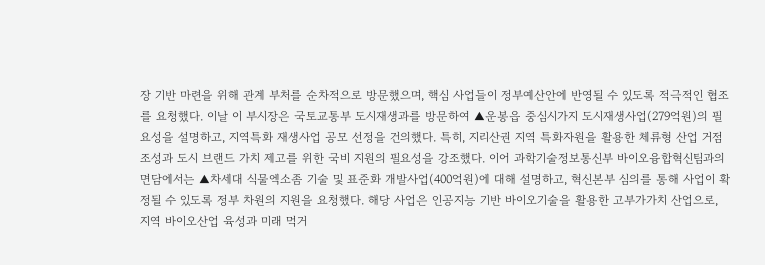장 기반 마련을 위해 관계 부처를 순차적으로 방문했으며, 핵심 사업들이 정부예산안에 반영될 수 있도록 적극적인 협조를 요청했다. 이날 이 부시장은 국토교통부 도시재생과를 방문하여 ▲운봉읍 중심시가지 도시재생사업(279억원)의 필요성을 설명하고, 지역특화 재생사업 공모 선정을 건의했다. 특히, 지리산권 지역 특화자원을 활용한 체류형 산업 거점 조성과 도시 브랜드 가치 제고를 위한 국비 지원의 필요성을 강조했다. 이어 과학기술정보통신부 바이오융합혁신팀과의 면담에서는 ▲차세대 식물엑소좀 기술 및 표준화 개발사업(400억원)에 대해 설명하고, 혁신본부 심의를 통해 사업이 확정될 수 있도록 정부 차원의 지원을 요청했다. 해당 사업은 인공지능 기반 바이오기술을 활용한 고부가가치 산업으로, 지역 바이오산업 육성과 미래 먹거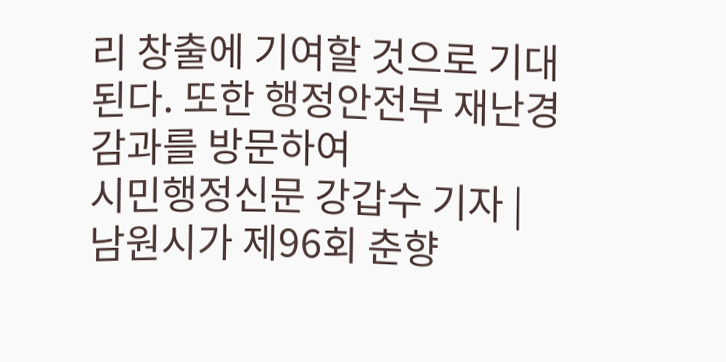리 창출에 기여할 것으로 기대된다. 또한 행정안전부 재난경감과를 방문하여
시민행정신문 강갑수 기자 | 남원시가 제96회 춘향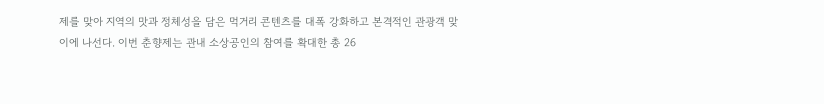제를 맞아 지역의 맛과 정체성을 담은 먹거리 콘텐츠를 대폭 강화하고 본격적인 관광객 맞이에 나선다. 이번 춘향제는 관내 소상공인의 참여를 확대한 총 26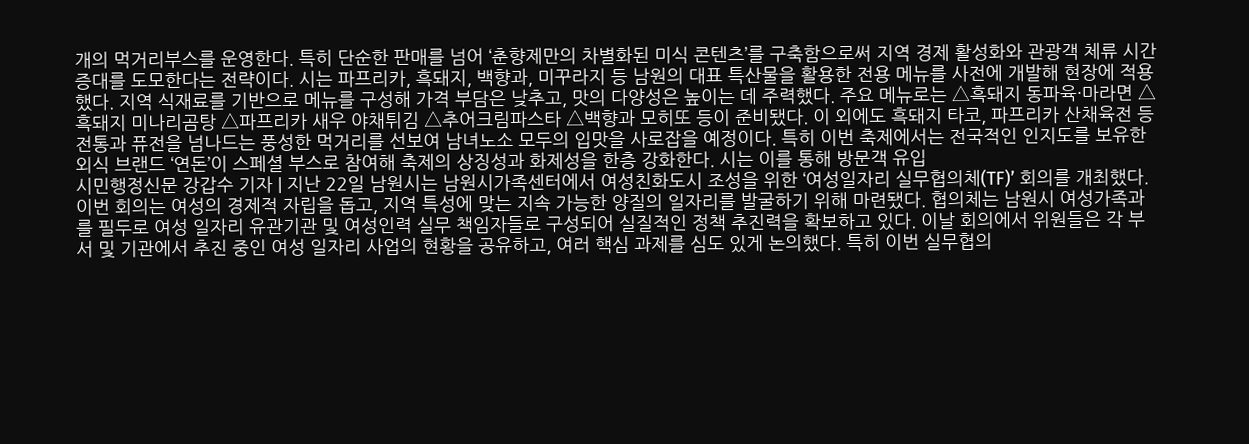개의 먹거리부스를 운영한다. 특히 단순한 판매를 넘어 ‘춘향제만의 차별화된 미식 콘텐츠’를 구축함으로써 지역 경제 활성화와 관광객 체류 시간 증대를 도모한다는 전략이다. 시는 파프리카, 흑돼지, 백향과, 미꾸라지 등 남원의 대표 특산물을 활용한 전용 메뉴를 사전에 개발해 현장에 적용했다. 지역 식재료를 기반으로 메뉴를 구성해 가격 부담은 낮추고, 맛의 다양성은 높이는 데 주력했다. 주요 메뉴로는 △흑돼지 동파육·마라면 △흑돼지 미나리곰탕 △파프리카 새우 야채튀김 △추어크림파스타 △백향과 모히또 등이 준비됐다. 이 외에도 흑돼지 타코, 파프리카 산채육전 등 전통과 퓨전을 넘나드는 풍성한 먹거리를 선보여 남녀노소 모두의 입맛을 사로잡을 예정이다. 특히 이번 축제에서는 전국적인 인지도를 보유한 외식 브랜드 ‘연돈’이 스페셜 부스로 참여해 축제의 상징성과 화제성을 한층 강화한다. 시는 이를 통해 방문객 유입
시민행정신문 강갑수 기자 | 지난 22일 남원시는 남원시가족센터에서 여성친화도시 조성을 위한 ‘여성일자리 실무협의체(TF)’ 회의를 개최했다. 이번 회의는 여성의 경제적 자립을 돕고, 지역 특성에 맞는 지속 가능한 양질의 일자리를 발굴하기 위해 마련됐다. 협의체는 남원시 여성가족과를 필두로 여성 일자리 유관기관 및 여성인력 실무 책임자들로 구성되어 실질적인 정책 추진력을 확보하고 있다. 이날 회의에서 위원들은 각 부서 및 기관에서 추진 중인 여성 일자리 사업의 현황을 공유하고, 여러 핵심 과제를 심도 있게 논의했다. 특히 이번 실무협의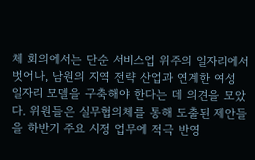체 회의에서는 단순 서비스업 위주의 일자리에서 벗어나, 남원의 지역 전략 산업과 연계한 여성 일자리 모델을 구축해야 한다는 데 의견을 모았다. 위원들은 실무협의체를 통해 도출된 제안들을 하반기 주요 시정 업무에 적극 반영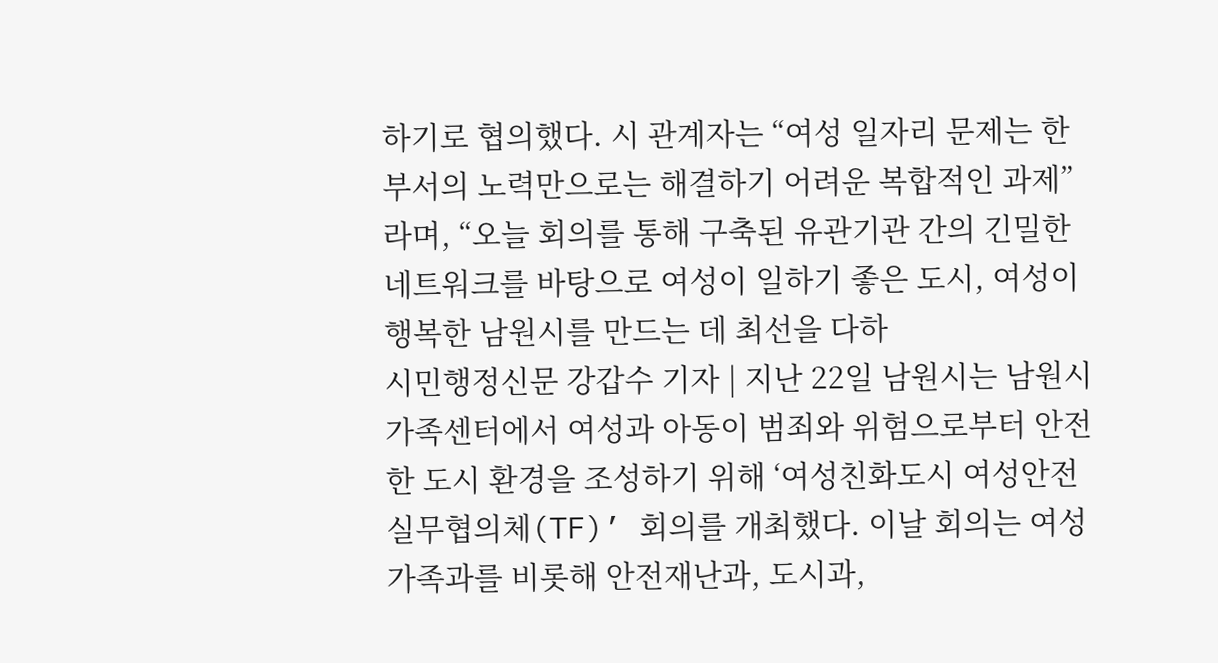하기로 협의했다. 시 관계자는 “여성 일자리 문제는 한 부서의 노력만으로는 해결하기 어려운 복합적인 과제”라며, “오늘 회의를 통해 구축된 유관기관 간의 긴밀한 네트워크를 바탕으로 여성이 일하기 좋은 도시, 여성이 행복한 남원시를 만드는 데 최선을 다하
시민행정신문 강갑수 기자 | 지난 22일 남원시는 남원시가족센터에서 여성과 아동이 범죄와 위험으로부터 안전한 도시 환경을 조성하기 위해 ‘여성친화도시 여성안전 실무협의체(TF)’ 회의를 개최했다. 이날 회의는 여성가족과를 비롯해 안전재난과, 도시과,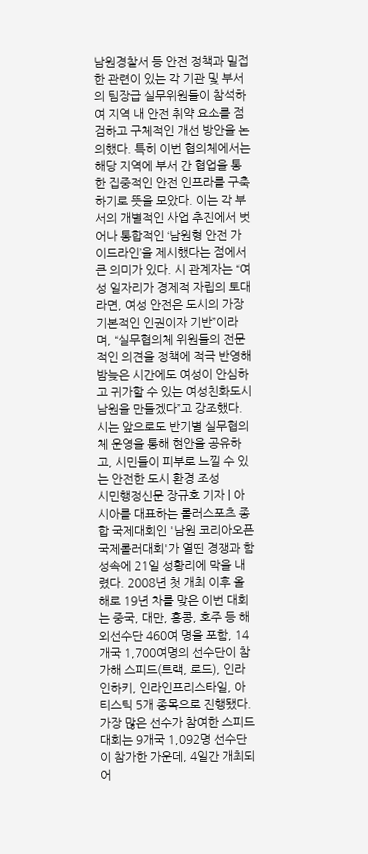남원경찰서 등 안전 정책과 밀접한 관련이 있는 각 기관 및 부서의 팀장급 실무위원들이 참석하여 지역 내 안전 취약 요소를 점검하고 구체적인 개선 방안을 논의했다. 특히 이번 협의체에서는 해당 지역에 부서 간 협업을 통한 집중적인 안전 인프라를 구축하기로 뜻을 모았다. 이는 각 부서의 개별적인 사업 추진에서 벗어나 통합적인 ‘남원형 안전 가이드라인’을 제시했다는 점에서 큰 의미가 있다. 시 관계자는 “여성 일자리가 경제적 자립의 토대라면, 여성 안전은 도시의 가장 기본적인 인권이자 기반”이라며, “실무협의체 위원들의 전문적인 의견을 정책에 적극 반영해 밤늦은 시간에도 여성이 안심하고 귀가할 수 있는 여성친화도시 남원을 만들겠다”고 강조했다. 시는 앞으로도 반기별 실무협의체 운영을 통해 현안을 공유하고, 시민들이 피부로 느낄 수 있는 안전한 도시 환경 조성
시민행정신문 장규호 기자 | 아시아를 대표하는 롤러스포츠 종합 국제대회인 '남원 코리아오픈 국제롤러대회'가 열띤 경쟁과 함성속에 21일 성황리에 막을 내렸다. 2008년 첫 개최 이후 올해로 19년 차를 맞은 이번 대회는 중국, 대만, 홍콩, 호주 등 해외선수단 460여 명을 포함, 14개국 1,700여명의 선수단이 참가해 스피드(트랙, 로드), 인라인하키, 인라인프리스타일, 아티스틱 5개 종목으로 진행됐다. 가장 많은 선수가 참여한 스피드 대회는 9개국 1,092명 선수단이 참가한 가운데, 4일간 개최되어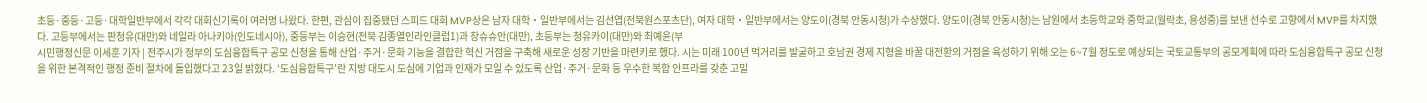초등·중등·고등·대학일반부에서 각각 대회신기록이 여러명 나왔다. 한편, 관심이 집중됐던 스피드 대회 MVP상은 남자 대학‧일반부에서는 김선엽(전북원스포츠단), 여자 대학‧일반부에서는 양도이(경북 안동시청)가 수상했다. 양도이(경북 안동시청)는 남원에서 초등학교와 중학교(월락초, 용성중)를 보낸 선수로 고향에서 MVP를 차지했다. 고등부에서는 판청유(대만)와 네일라 아나키아(인도네시아), 중등부는 이승현(전북 김종열인라인클럽1)과 창슈슈안(대만), 초등부는 청유카이(대만)와 최예윤(부
시민행정신문 이세훈 기자 | 전주시가 정부의 도심융합특구 공모 신청을 통해 산업·주거·문화 기능을 결합한 혁신 거점을 구축해 새로운 성장 기반을 마련키로 했다. 시는 미래 100년 먹거리를 발굴하고 호남권 경제 지형을 바꿀 대전환의 거점을 육성하기 위해 오는 6~7월 정도로 예상되는 국토교통부의 공모계획에 따라 도심융합특구 공모 신청을 위한 본격적인 행정 준비 절차에 돌입했다고 23일 밝혔다. ‘도심융합특구’란 지방 대도시 도심에 기업과 인재가 모일 수 있도록 산업·주거·문화 등 우수한 복합 인프라를 갖춘 고밀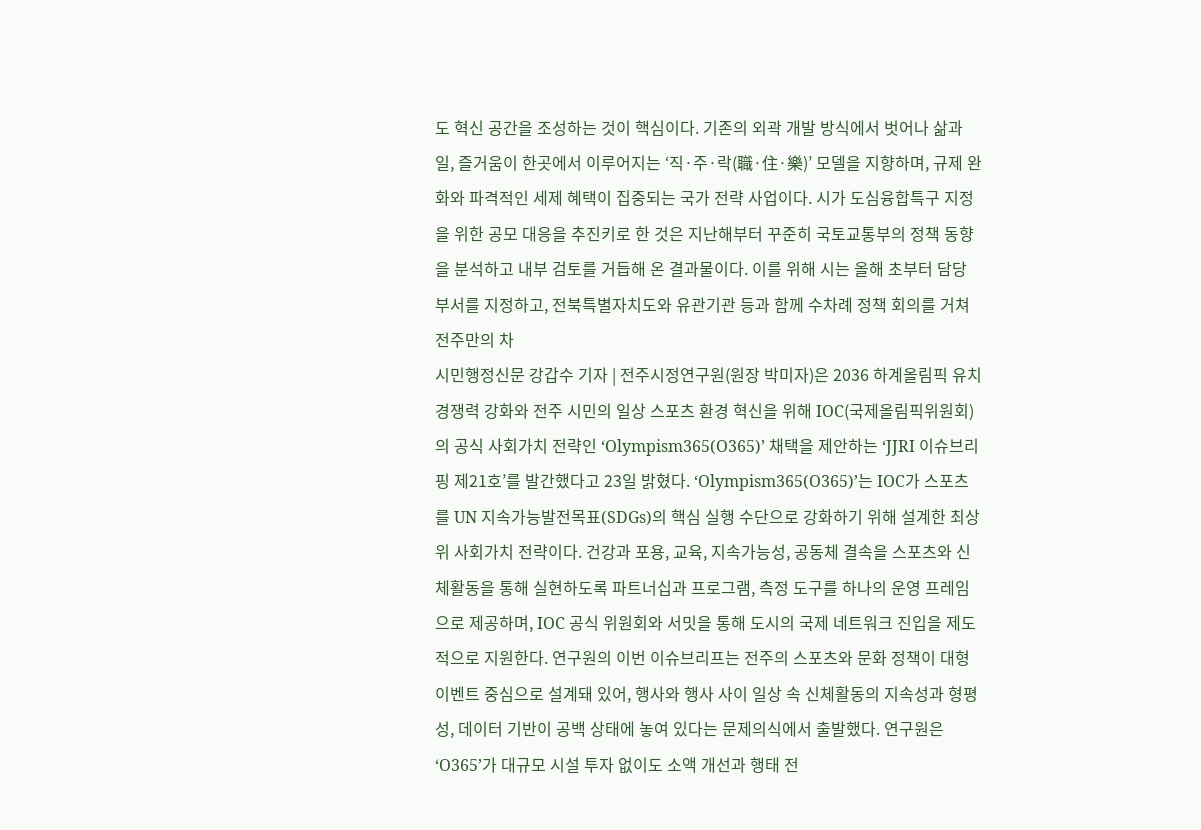도 혁신 공간을 조성하는 것이 핵심이다. 기존의 외곽 개발 방식에서 벗어나 삶과 일, 즐거움이 한곳에서 이루어지는 ‘직·주·락(職·住·樂)’ 모델을 지향하며, 규제 완화와 파격적인 세제 혜택이 집중되는 국가 전략 사업이다. 시가 도심융합특구 지정을 위한 공모 대응을 추진키로 한 것은 지난해부터 꾸준히 국토교통부의 정책 동향을 분석하고 내부 검토를 거듭해 온 결과물이다. 이를 위해 시는 올해 초부터 담당 부서를 지정하고, 전북특별자치도와 유관기관 등과 함께 수차례 정책 회의를 거쳐 전주만의 차
시민행정신문 강갑수 기자 | 전주시정연구원(원장 박미자)은 2036 하계올림픽 유치 경쟁력 강화와 전주 시민의 일상 스포츠 환경 혁신을 위해 IOC(국제올림픽위원회)의 공식 사회가치 전략인 ‘Olympism365(O365)’ 채택을 제안하는 ‘JJRI 이슈브리핑 제21호’를 발간했다고 23일 밝혔다. ‘Olympism365(O365)’는 IOC가 스포츠를 UN 지속가능발전목표(SDGs)의 핵심 실행 수단으로 강화하기 위해 설계한 최상위 사회가치 전략이다. 건강과 포용, 교육, 지속가능성, 공동체 결속을 스포츠와 신체활동을 통해 실현하도록 파트너십과 프로그램, 측정 도구를 하나의 운영 프레임으로 제공하며, IOC 공식 위원회와 서밋을 통해 도시의 국제 네트워크 진입을 제도적으로 지원한다. 연구원의 이번 이슈브리프는 전주의 스포츠와 문화 정책이 대형 이벤트 중심으로 설계돼 있어, 행사와 행사 사이 일상 속 신체활동의 지속성과 형평성, 데이터 기반이 공백 상태에 놓여 있다는 문제의식에서 출발했다. 연구원은 ‘O365’가 대규모 시설 투자 없이도 소액 개선과 행태 전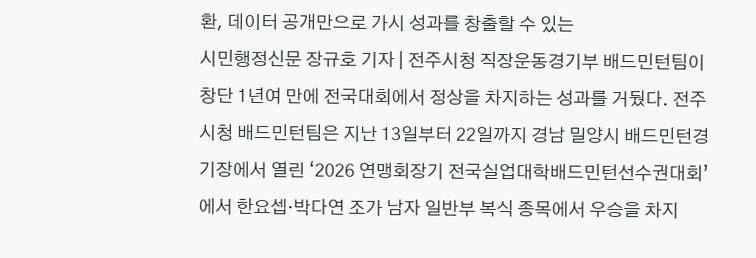환, 데이터 공개만으로 가시 성과를 창출할 수 있는
시민행정신문 장규호 기자 | 전주시청 직장운동경기부 배드민턴팀이 창단 1년여 만에 전국대회에서 정상을 차지하는 성과를 거뒀다. 전주시청 배드민턴팀은 지난 13일부터 22일까지 경남 밀양시 배드민턴경기장에서 열린 ‘2026 연맹회장기 전국실업대학배드민턴선수권대회’에서 한요셉·박다연 조가 남자 일반부 복식 종목에서 우승을 차지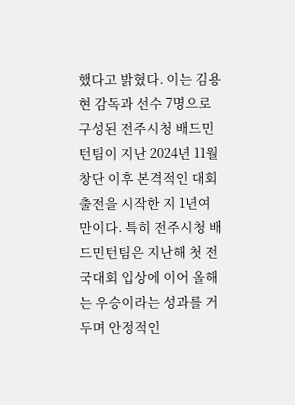했다고 밝혔다. 이는 김용현 감독과 선수 7명으로 구성된 전주시청 배드민턴팀이 지난 2024년 11월 창단 이후 본격적인 대회 출전을 시작한 지 1년여 만이다. 특히 전주시청 배드민턴팀은 지난해 첫 전국대회 입상에 이어 올해는 우승이라는 성과를 거두며 안정적인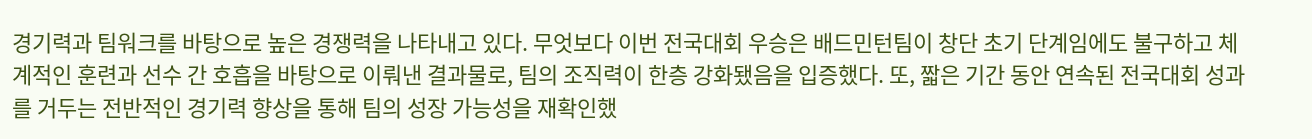경기력과 팀워크를 바탕으로 높은 경쟁력을 나타내고 있다. 무엇보다 이번 전국대회 우승은 배드민턴팀이 창단 초기 단계임에도 불구하고 체계적인 훈련과 선수 간 호흡을 바탕으로 이뤄낸 결과물로, 팀의 조직력이 한층 강화됐음을 입증했다. 또, 짧은 기간 동안 연속된 전국대회 성과를 거두는 전반적인 경기력 향상을 통해 팀의 성장 가능성을 재확인했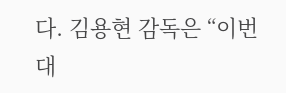다. 김용현 감독은 “이번 대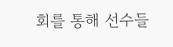회를 통해 선수들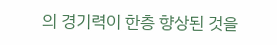의 경기력이 한층 향상된 것을